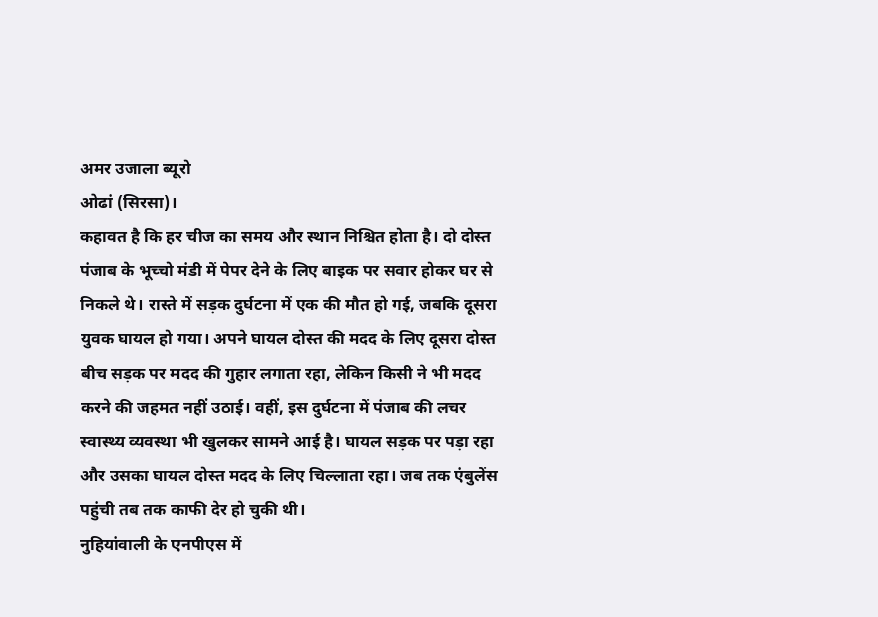अमर उजाला ब्यूरो
ओढां (सिरसा)।
कहावत है कि हर चीज का समय और स्थान निश्चित होता है। दो दोस्त पंजाब के भूच्चो मंडी में पेपर देने के लिए बाइक पर सवार होकर घर से निकले थे। रास्ते में सड़क दुर्घटना में एक की मौत हो गई, जबकि दूसरा युवक घायल हो गया। अपने घायल दोस्त की मदद के लिए दूसरा दोस्त बीच सड़क पर मदद की गुहार लगाता रहा, लेकिन किसी ने भी मदद करने की जहमत नहीं उठाई। वहीं, इस दुर्घटना में पंजाब की लचर स्वास्थ्य व्यवस्था भी खुलकर सामने आई है। घायल सड़क पर पड़ा रहा और उसका घायल दोस्त मदद के लिए चिल्लाता रहा। जब तक एंबुलेंस पहुंची तब तक काफी देर हो चुकी थी।
नुहियांवाली के एनपीएस में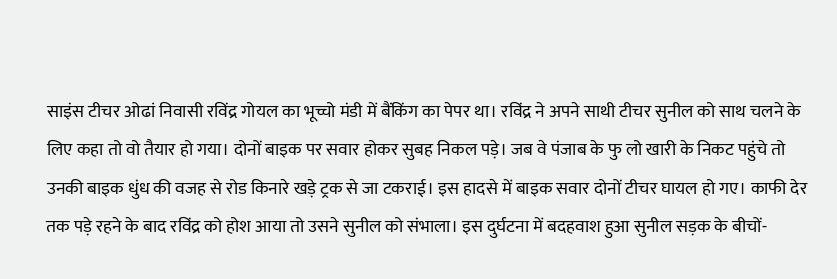साइंस टीचर ओढां निवासी रविंद्र गोयल का भूच्चो मंडी में बैंकिंग का पेपर था। रविंद्र ने अपने साथी टीचर सुनील को साथ चलने के लिए कहा तो वो तैयार हो गया। दोनों बाइक पर सवार होकर सुबह निकल पड़े। जब वे पंजाब के फु लो खारी के निकट पहुंचे तो उनकी बाइक धुंध की वजह से रोड किनारे खड़े ट्रक से जा टकराई। इस हादसे में बाइक सवार दोनों टीचर घायल हो गए। काफी देर तक पड़े रहने के बाद रविंद्र को होश आया तो उसने सुनील को संभाला। इस दुर्घटना में बदहवाश हुआ सुनील सड़क के बीचों-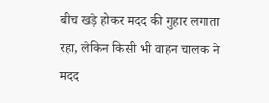बीच खड़े होकर मदद की गुहार लगाता रहा, लेकिन किसी भी वाहन चालक ने मदद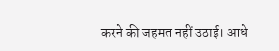करने की जहमत नहीं उठाई। आधे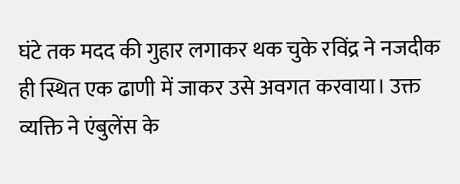घंटे तक मदद की गुहार लगाकर थक चुके रविंद्र ने नजदीक ही स्थित एक ढाणी में जाकर उसे अवगत करवाया। उक्त व्यक्ति ने एंबुलेंस के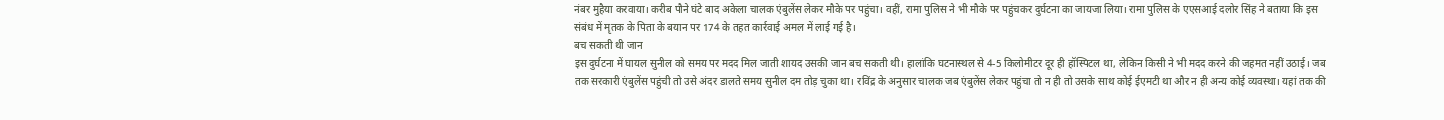नंबर मुहैया करवाया। करीब पौने घंटे बाद अकेला चालक एंबुलेंस लेकर मौके पर पहुंचा। वहीं, रामा पुलिस ने भी मौके पर पहुंचकर दुर्घटना का जायजा लिया। रामा पुलिस के एएसआई दलोर सिंह ने बताया कि इस संबंध में मृतक के पिता के बयान पर 174 के तहत कार्रवाई अमल में लाई गई है।
बच सकती थी जान
इस दुर्घटना में घायल सुनील को समय पर मदद मिल जाती शायद उसकी जान बच सकती थी। हालांकि घटनास्थल से 4-5 किलोमीटर दूर ही हॉस्पिटल था, लेकिन किसी ने भी मदद करने की जहमत नहीं उठाई। जब तक सरकारी एंबुलेंस पहुंची तो उसे अंदर डालते समय सुनील दम तोड़ चुका था। रविंद्र के अनुसार चालक जब एंबुलेंस लेकर पहुंचा तो न ही तो उसके साथ कोई ईएमटी था और न ही अन्य कोई व्यवस्था। यहां तक की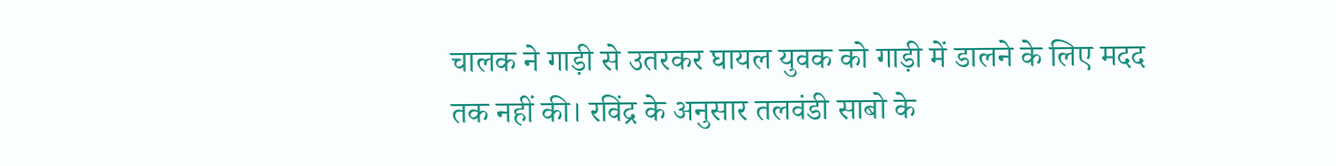चालक ने गाड़ी से उतरकर घायल युवक को गाड़ी में डालने के लिए मदद तक नहीं की। रविंद्र के अनुसार तलवंडी साबो के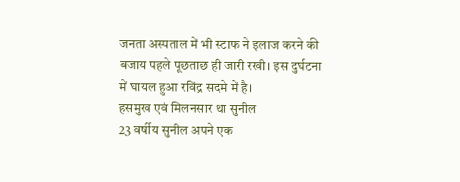जनता अस्पताल में भी स्टाफ ने इलाज करने की बजाय पहले पूछताछ ही जारी रखी। इस दुर्घटना में घायल हुआ रविंद्र सदमे में है।
हसमुख एवं मिलनसार था सुनील
23 वर्षीय सुनील अपने एक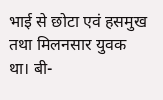भाई से छोटा एवं हसमुख तथा मिलनसार युवक था। बी-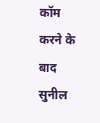कॉम करने के बाद सुनील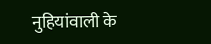नुहियांवाली के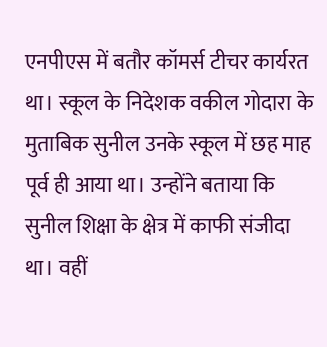एनपीएस में बतौर कॉमर्स टीचर कार्यरत था। स्कूल के निदेशक वकील गोदारा के मुताबिक सुनील उनके स्कूल में छह माह पूर्व ही आया था। उन्होंने बताया कि सुनील शिक्षा के क्षेत्र में काफी संजीदा था। वहीं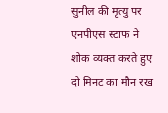सुनील की मृत्यु पर एनपीएस स्टाफ ने शोक व्यक्त करते हुए दो मिनट का मौन रख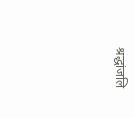श्रद्धांजलि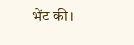भेंट की।